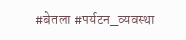#बेतला #पर्यटन_व्यवस्था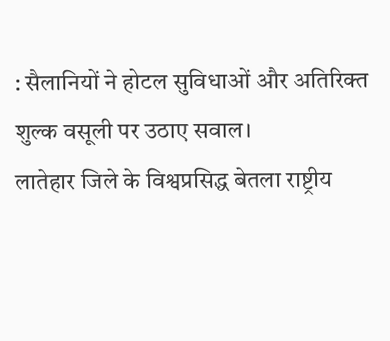: सैलानियों ने होटल सुविधाओं और अतिरिक्त शुल्क वसूली पर उठाए सवाल।
लातेहार जिले के विश्वप्रसिद्ध बेतला राष्ट्रीय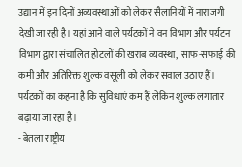उद्यान में इन दिनों अव्यवस्थाओं को लेकर सैलानियों में नाराजगी देखी जा रही है। यहां आने वाले पर्यटकों ने वन विभाग और पर्यटन विभाग द्वारा संचालित होटलों की खराब व्यवस्था, साफ-सफाई की कमी और अतिरिक्त शुल्क वसूली को लेकर सवाल उठाए हैं। पर्यटकों का कहना है कि सुविधाएं कम हैं लेकिन शुल्क लगातार बढ़ाया जा रहा है।
- बेतला राष्ट्रीय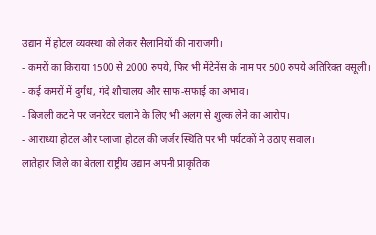उद्यान में होटल व्यवस्था को लेकर सैलानियों की नाराजगी।
- कमरों का किराया 1500 से 2000 रुपये, फिर भी मेंटेनेंस के नाम पर 500 रुपये अतिरिक्त वसूली।
- कई कमरों में दुर्गंध, गंदे शौचालय और साफ-सफाई का अभाव।
- बिजली कटने पर जनरेटर चलाने के लिए भी अलग से शुल्क लेने का आरोप।
- आराध्या होटल और प्लाजा होटल की जर्जर स्थिति पर भी पर्यटकों ने उठाए सवाल।
लातेहार जिले का बेतला राष्ट्रीय उद्यान अपनी प्राकृतिक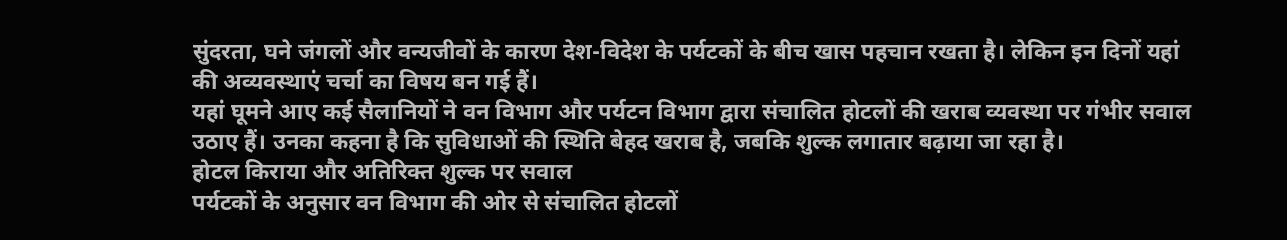सुंदरता, घने जंगलों और वन्यजीवों के कारण देश-विदेश के पर्यटकों के बीच खास पहचान रखता है। लेकिन इन दिनों यहां की अव्यवस्थाएं चर्चा का विषय बन गई हैं।
यहां घूमने आए कई सैलानियों ने वन विभाग और पर्यटन विभाग द्वारा संचालित होटलों की खराब व्यवस्था पर गंभीर सवाल उठाए हैं। उनका कहना है कि सुविधाओं की स्थिति बेहद खराब है, जबकि शुल्क लगातार बढ़ाया जा रहा है।
होटल किराया और अतिरिक्त शुल्क पर सवाल
पर्यटकों के अनुसार वन विभाग की ओर से संचालित होटलों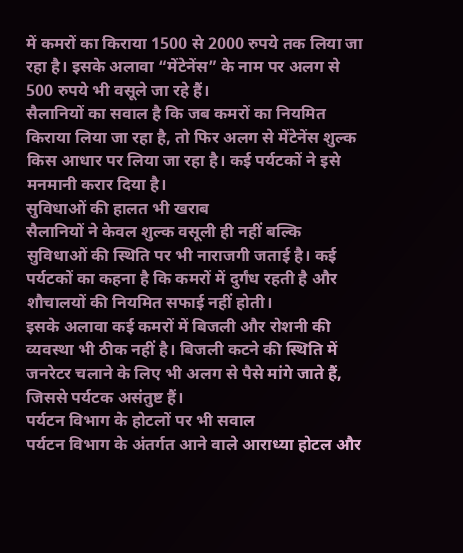में कमरों का किराया 1500 से 2000 रुपये तक लिया जा रहा है। इसके अलावा “मेंटेनेंस” के नाम पर अलग से 500 रुपये भी वसूले जा रहे हैं।
सैलानियों का सवाल है कि जब कमरों का नियमित किराया लिया जा रहा है, तो फिर अलग से मेंटेनेंस शुल्क किस आधार पर लिया जा रहा है। कई पर्यटकों ने इसे मनमानी करार दिया है।
सुविधाओं की हालत भी खराब
सैलानियों ने केवल शुल्क वसूली ही नहीं बल्कि सुविधाओं की स्थिति पर भी नाराजगी जताई है। कई पर्यटकों का कहना है कि कमरों में दुर्गंध रहती है और शौचालयों की नियमित सफाई नहीं होती।
इसके अलावा कई कमरों में बिजली और रोशनी की व्यवस्था भी ठीक नहीं है। बिजली कटने की स्थिति में जनरेटर चलाने के लिए भी अलग से पैसे मांगे जाते हैं, जिससे पर्यटक असंतुष्ट हैं।
पर्यटन विभाग के होटलों पर भी सवाल
पर्यटन विभाग के अंतर्गत आने वाले आराध्या होटल और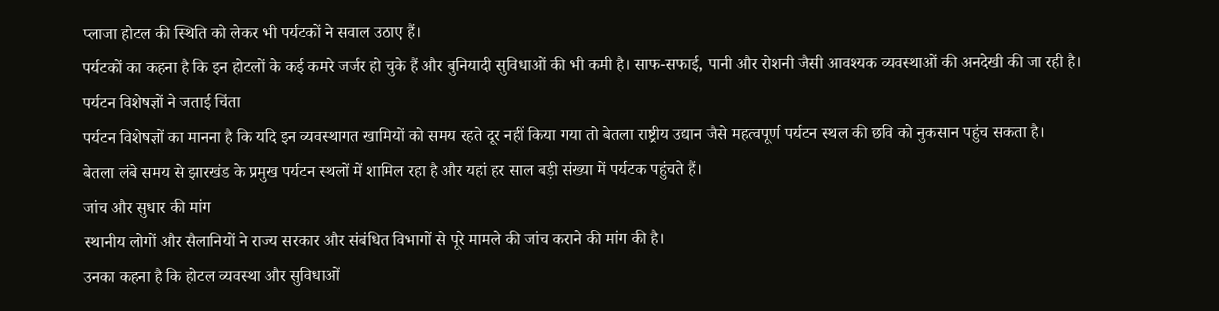प्लाजा होटल की स्थिति को लेकर भी पर्यटकों ने सवाल उठाए हैं।
पर्यटकों का कहना है कि इन होटलों के कई कमरे जर्जर हो चुके हैं और बुनियादी सुविधाओं की भी कमी है। साफ-सफाई, पानी और रोशनी जैसी आवश्यक व्यवस्थाओं की अनदेखी की जा रही है।
पर्यटन विशेषज्ञों ने जताई चिंता
पर्यटन विशेषज्ञों का मानना है कि यदि इन व्यवस्थागत खामियों को समय रहते दूर नहीं किया गया तो बेतला राष्ट्रीय उद्यान जैसे महत्वपूर्ण पर्यटन स्थल की छवि को नुकसान पहुंच सकता है।
बेतला लंबे समय से झारखंड के प्रमुख पर्यटन स्थलों में शामिल रहा है और यहां हर साल बड़ी संख्या में पर्यटक पहुंचते हैं।
जांच और सुधार की मांग
स्थानीय लोगों और सैलानियों ने राज्य सरकार और संबंधित विभागों से पूरे मामले की जांच कराने की मांग की है।
उनका कहना है कि होटल व्यवस्था और सुविधाओं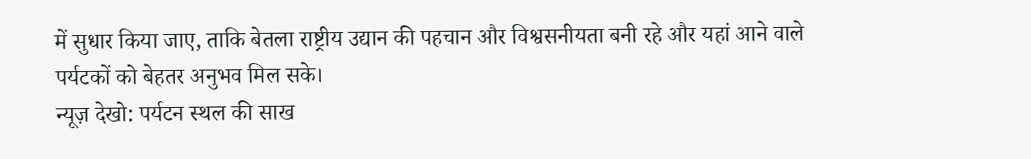में सुधार किया जाए, ताकि बेतला राष्ट्रीय उद्यान की पहचान और विश्वसनीयता बनी रहे और यहां आने वाले पर्यटकों को बेहतर अनुभव मिल सके।
न्यूज़ देखो: पर्यटन स्थल की साख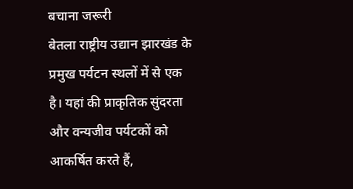बचाना जरूरी
बेतला राष्ट्रीय उद्यान झारखंड के प्रमुख पर्यटन स्थलों में से एक है। यहां की प्राकृतिक सुंदरता और वन्यजीव पर्यटकों को आकर्षित करते हैं,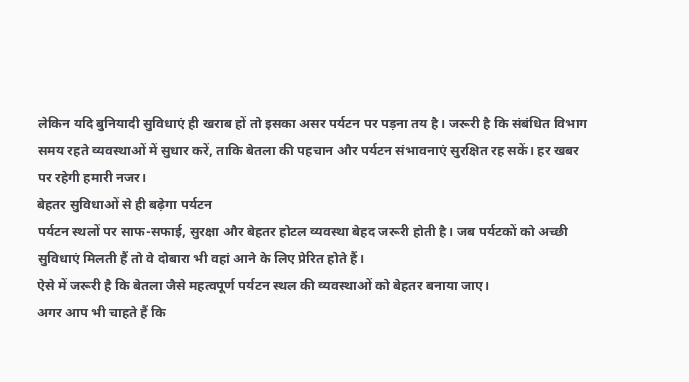लेकिन यदि बुनियादी सुविधाएं ही खराब हों तो इसका असर पर्यटन पर पड़ना तय है। जरूरी है कि संबंधित विभाग समय रहते व्यवस्थाओं में सुधार करें, ताकि बेतला की पहचान और पर्यटन संभावनाएं सुरक्षित रह सकें। हर खबर पर रहेगी हमारी नजर।
बेहतर सुविधाओं से ही बढ़ेगा पर्यटन
पर्यटन स्थलों पर साफ-सफाई, सुरक्षा और बेहतर होटल व्यवस्था बेहद जरूरी होती है। जब पर्यटकों को अच्छी सुविधाएं मिलती हैं तो वे दोबारा भी वहां आने के लिए प्रेरित होते हैं।
ऐसे में जरूरी है कि बेतला जैसे महत्वपूर्ण पर्यटन स्थल की व्यवस्थाओं को बेहतर बनाया जाए।
अगर आप भी चाहते हैं कि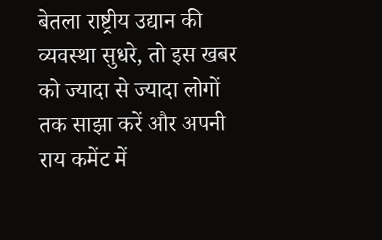बेतला राष्ट्रीय उद्यान की व्यवस्था सुधरे, तो इस खबर को ज्यादा से ज्यादा लोगों तक साझा करें और अपनी राय कमेंट में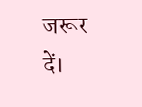जरूर दें।